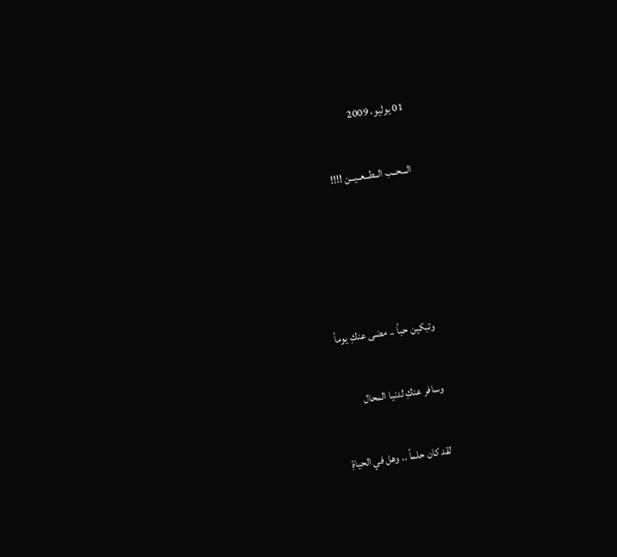01 يوليو، 2009

الـــحــب الــطــعــيــن !!!!




وتبكين حباً .. مضى عنكِ يوماً

وسافر عنكِ لدنيا المحال

لقد كان حلماً .. وهل في الحياةِ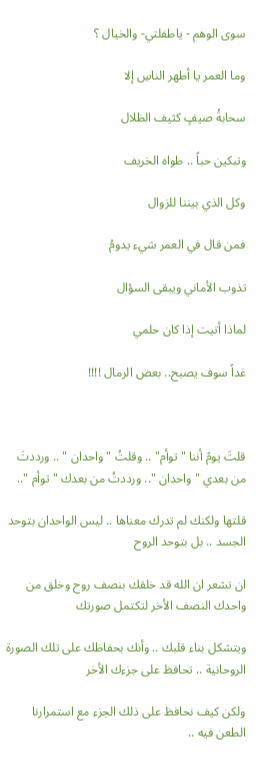سوى الوهم - ياطفلتي- والخيال ؟

وما العمر يا أطهر الناسِ إلا

سحابةُ صيفٍ كثيف الظلال

وتبكين حباً .. طواه الخريف

وكل الذي بيننا للزوال

فمن قال في العمر شيء يدومُ

تذوب الأماني ويبقى السؤال

لماذا أتيت إذا كان حلمي

غداً سوف يصبح.. بعض الرمال !!!!



قلتَ يومً أننا " توأم" .. وقلتُ " واحدان " .. ورددتَ من بعدي " واحدان ".. ورددتُ من بعدك " توأم "..

قلتها ولكنك لم تدرك معناها .. ليس الواحدان بتوحد الجسد .. بل بتوحد الروح

ان تشعر ان الله قد خلقك بنصف روح وخلق من واحدك النصف الأخر لتكتمل صورتك

ويتشكل بناء قلبك .. وأنك بحفاظك على تلك الصورة الروحانية .. تحافظ على جزءك الأخر

ولكن كيف نحافظ على ذلك الجزء مع استمرارنا الطعن فيه ..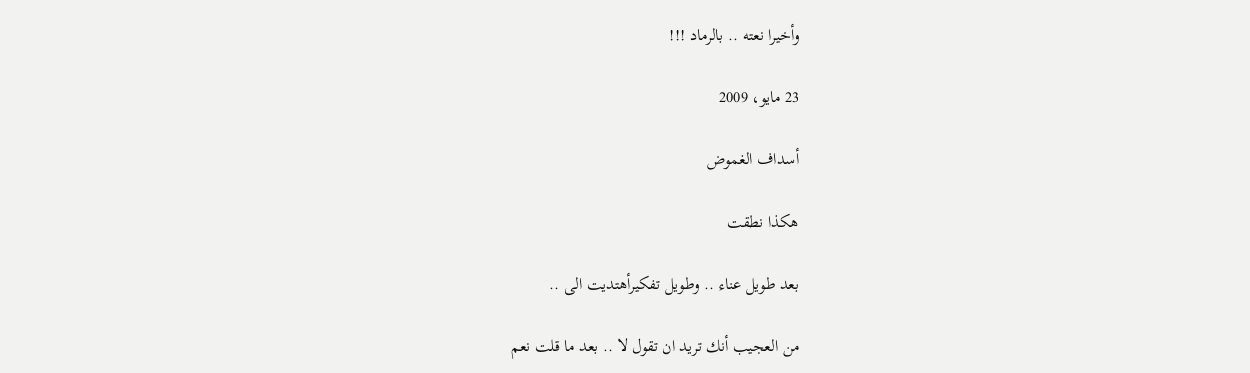وأخيرا نعته .. بالرماد !!!

23 مايو، 2009

أسداف الغموض

هكذا نطقت

بعد طويل عناء .. وطويل تفكيرأهتديت الى ..

من العجيب أنك تريد ان تقول لا .. بعد ما قلت نعم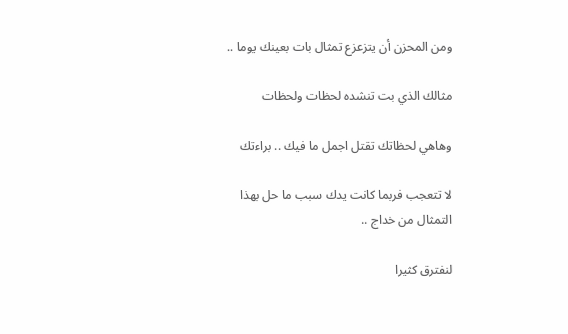ومن المحزن أن يتزعزع تمثال بات بعينك يوما ..

مثالك الذي بت تنشده لحظات ولحظات

وهاهي لحظاتك تقتل اجمل ما فيك .. براءتك

لا تتعجب فربما كانت يدك سبب ما حل بهذا التمثال من خداج ..

لنفترق كثيرا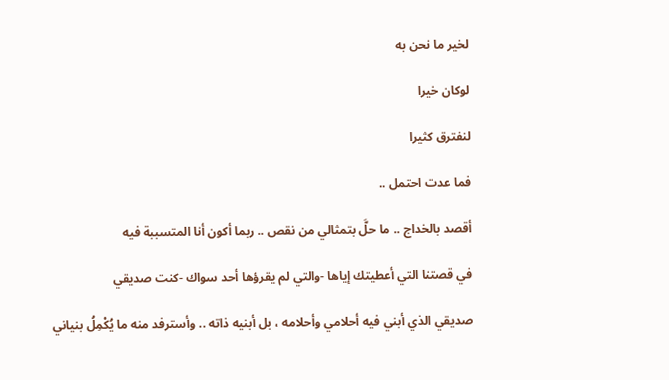لخير ما نحن به

لوكان خيرا

لنفترق كثيرا

فما عدت احتمل ..

أقصد بالخداج .. ما حلَّ بتمثالي من نقص .. ربما أكون أنا المتسببة فيه

في قصتنا التي أعطيتك إياها -والتي لم يقرؤها أحد سواك -كنت صديقي

صديقي الذي أبني فيه أحلامي وأحلامه ، بل أبنيه ذاته .. وأسترفد منه ما يُكْمِلُ بنياني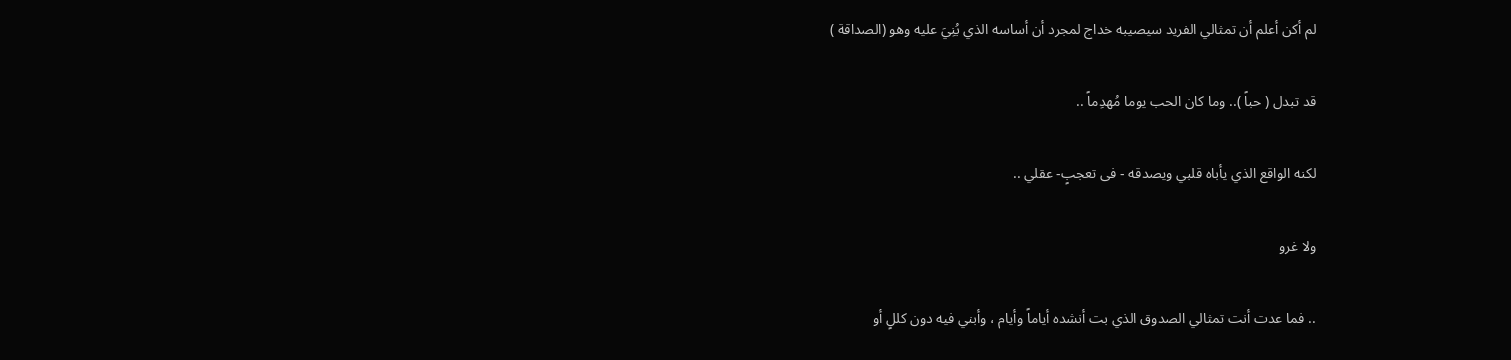لم أكن أعلم أن تمثالي الفريد سيصيبه خداج لمجرد أن أساسه الذي بُنِيَ عليه وهو (الصداقة )

قد تبدل ( حباً ).. وما كان الحب يوما مُهدِماً ..

لكنه الواقع الذي يأباه قلبي ويصدقه - فى تعجبٍ- عقلي ..

ولا غرو

.. فما عدت أنت تمثالي الصدوق الذي بت أنشده أياماً وأيام ، وأبني فيه دون كللٍ أو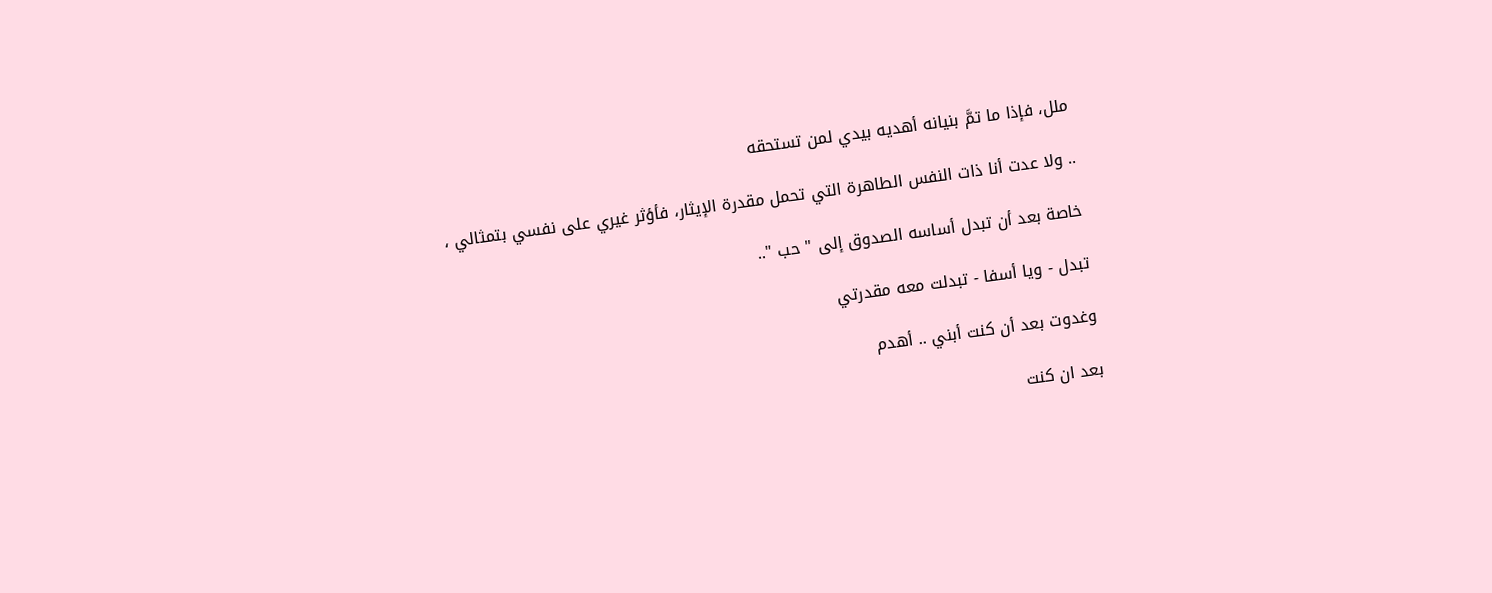ملل، فإذا ما تمَّ بنيانه أهديه بيدي لمن تستحقه

.. ولا عدت أنا ذات النفس الطاهرة التي تحمل مقدرة الإيثار، فأؤثر غيري على نفسي بتمثالي ،

خاصة بعد أن تبدل أساسه الصدوق إلى " حب "..

تبدل - ويا أسفا - تبدلت معه مقدرتي

وغدوت بعد أن كنت أبني .. أهدم

بعد ان كنت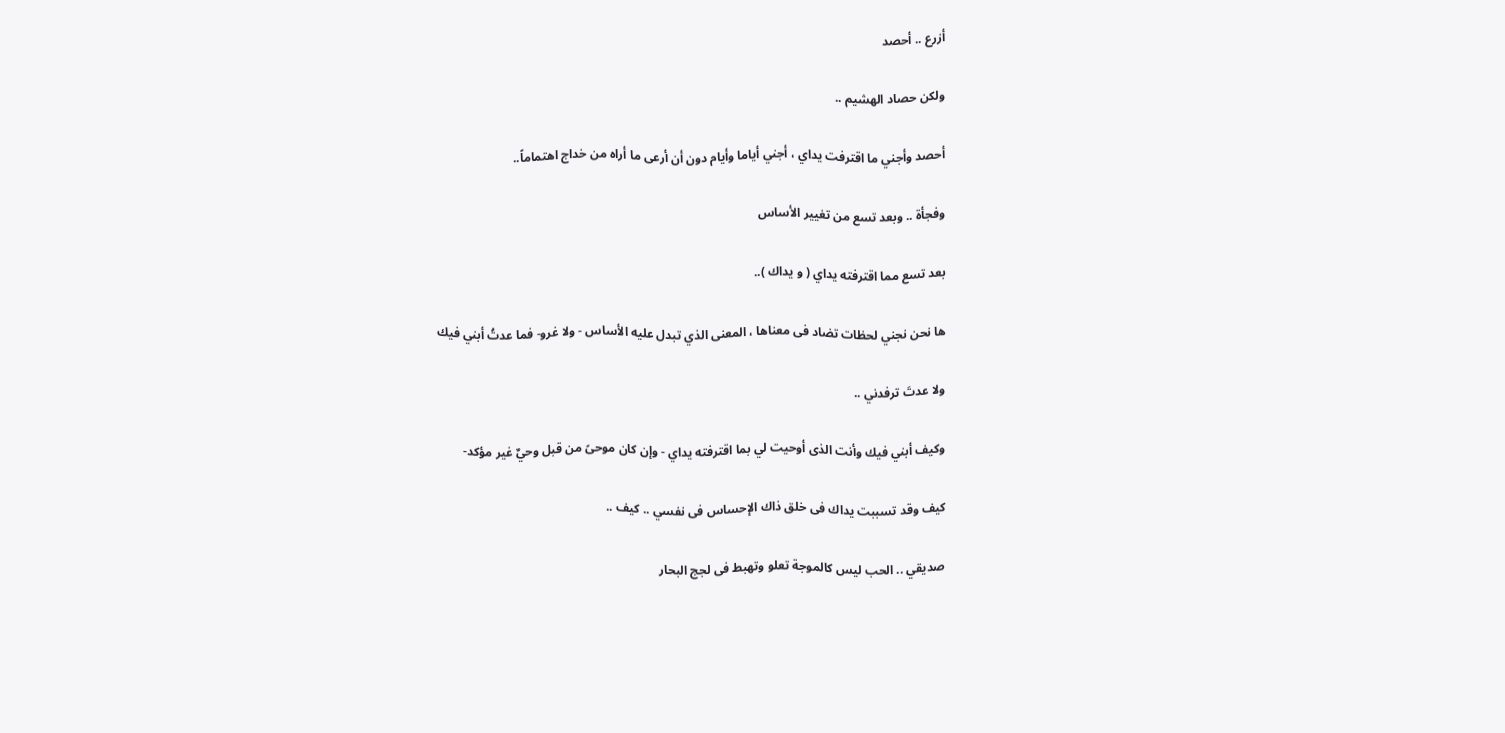أزرع .. أحصد

ولكن حصاد الهشيم ..

أحصد وأجني ما اقترفت يداي ، أجني أياما وأيام دون أن أرعى ما أراه من خداج اهتماماً..

وفجأة .. وبعد تسع من تغيير الأساس

بعد تسع مما اقترفته يداي ( و يداك )..

ها نحن نجني لحظات تضاد فى معناها ، المعنى الذي تبدل عليه الأساس - ولا غرو- فما عدتُ أبني فيك

ولا عدتَ ترفدني ..

وكيف أبني فيك وأنت الذى أوحيت لي بما اقترفته يداي - وإن كان موحىً من قبل وحيٌ غير مؤكد-

كيف وقد تسببت يداك فى خلق ذاك الإحساس فى نفسي .. كيف ..

صديقي .. الحب ليس كالموجة تعلو وتهبط فى لجج البحار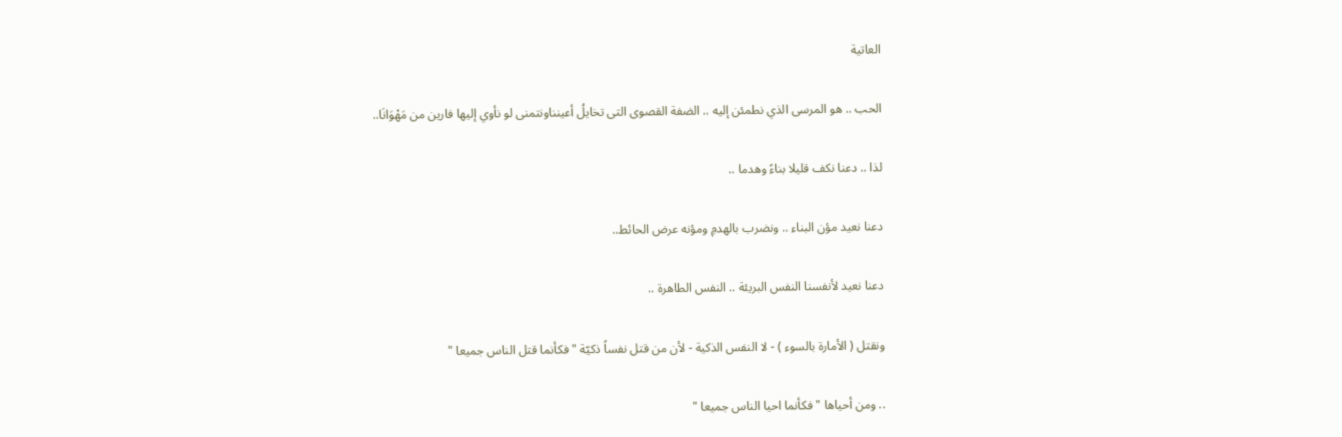العاتية

الحب .. هو المرسى الذي نطمئن إليه .. الضفة القصوى التى تخايلُ أعينناونتمنى لو نأوي إليها فارين من مَهْوَانَا..

لذا .. دعنا نكف قليلا بناءً وهدما ..

دعنا نعيد مؤن البناء .. ونضرب بالهدمِ ومؤنه عرض الحائط..

دعنا نعيد لأنفسنا النفس البريئة .. النفس الطاهرة ..

ونقتل ( الأمارة بالسوء ) - لا النفس الذكية - لأن من قتل نفساً ذكيّة " فكأنما قتل الناس جميعا "

.. ومن أحياها " فكأنما احيا الناس جميعا "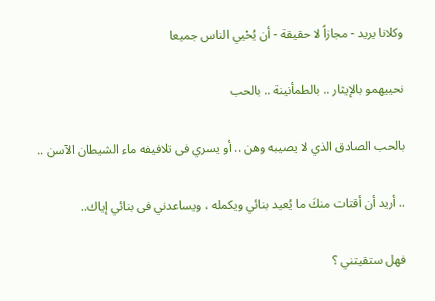وكلانا يريد - مجازاً لا حقيقة - أن يُحْيي الناس جميعا

نحييهمو بالإيثار .. بالطمأنينة .. بالحب

بالحب الصادق الذي لا يصيبه وهن .. أو يسري فى تلافيفه ماء الشيطان الآسن ..

.. أريد أن أقتات منكَ ما يُعيد بنائي ويكمله ، ويساعدني فى بنائي إياك..

فهل ستقيتني ؟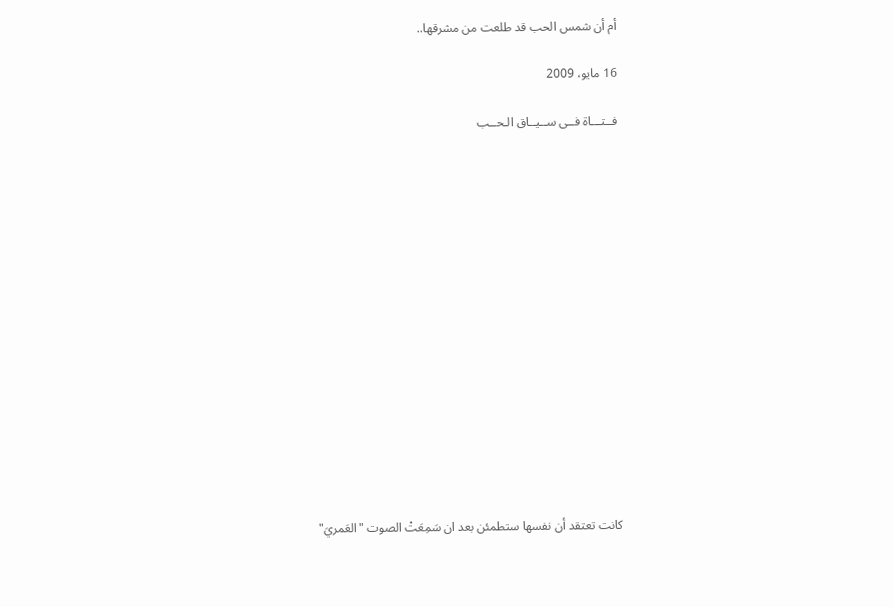أم أن شمس الحب قد طلعت من مشرقها..

16 مايو، 2009

فــتـــاة فــى ســيــاق الـحــب
















كانت تعتقد أن نفسها ستطمئن بعد ان سَمِعَتْ الصوت "العَمريَ"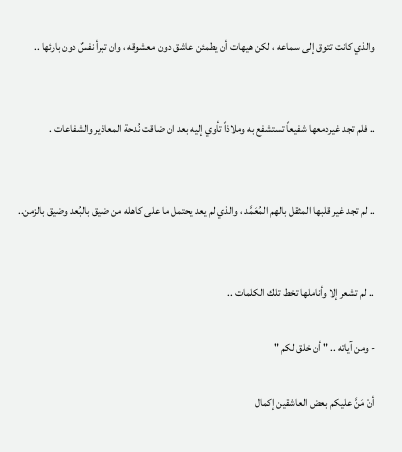والذي كانت تتوق إلى سماعه ، لكن هيهات أن يطمئن عاشق دون معشوقه ، وان تبرأ نفسٌ دون بارئها ..


.. فلم تجد غيردمعها شفيعاً تستشفع به وملاذاً تأوي إليه بعد ان ضاقت نُدحة المعاذير والشفاعات .


.. لم تجد غير قلبها المثقل بالهم المُعَمَّد ، والذي لم يعد يحتمل ما على كاهله من ضيق بالبُعد وضيق بالزمن..


.. لم تشعر إلا وأناملها تخط تلك الكلمات ..

- ومن آياته .. " أن خلق لكم "

أنْ مَنَّ عليكم بعض العاشقين إكمال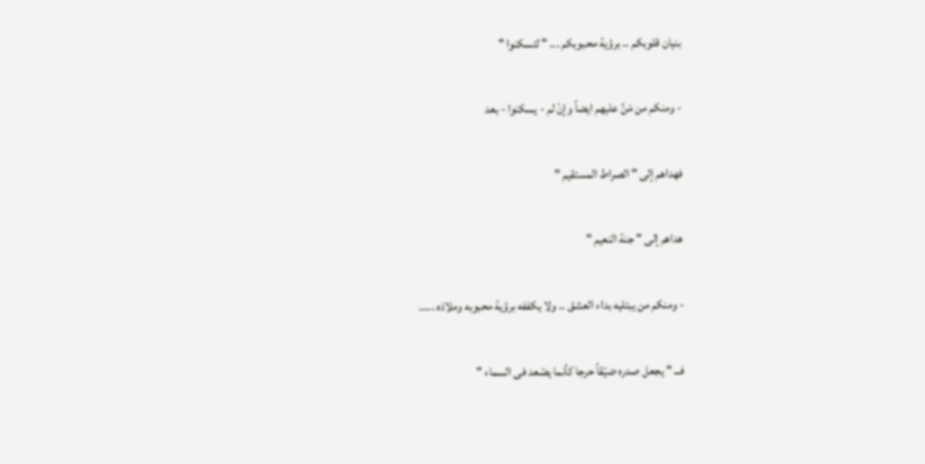بنيان قلوبكم .. برؤية محبوبكم ... " لتسكنوا "

- ومنكم من مَنَّ عليهم ايضاً وإنْ لم - يسكنوا - بعد

فهداهم إلى " الصراط المستقيم "

هداهم إلى " جنة النعيم "

- ومنكم من يبتليه بداء العشق .. ولا يكففه برؤية محبوبه وملاذه .....

فـــ " يجعل صدره ضيّقاً حرجا كأنما يصّعد فى السماء "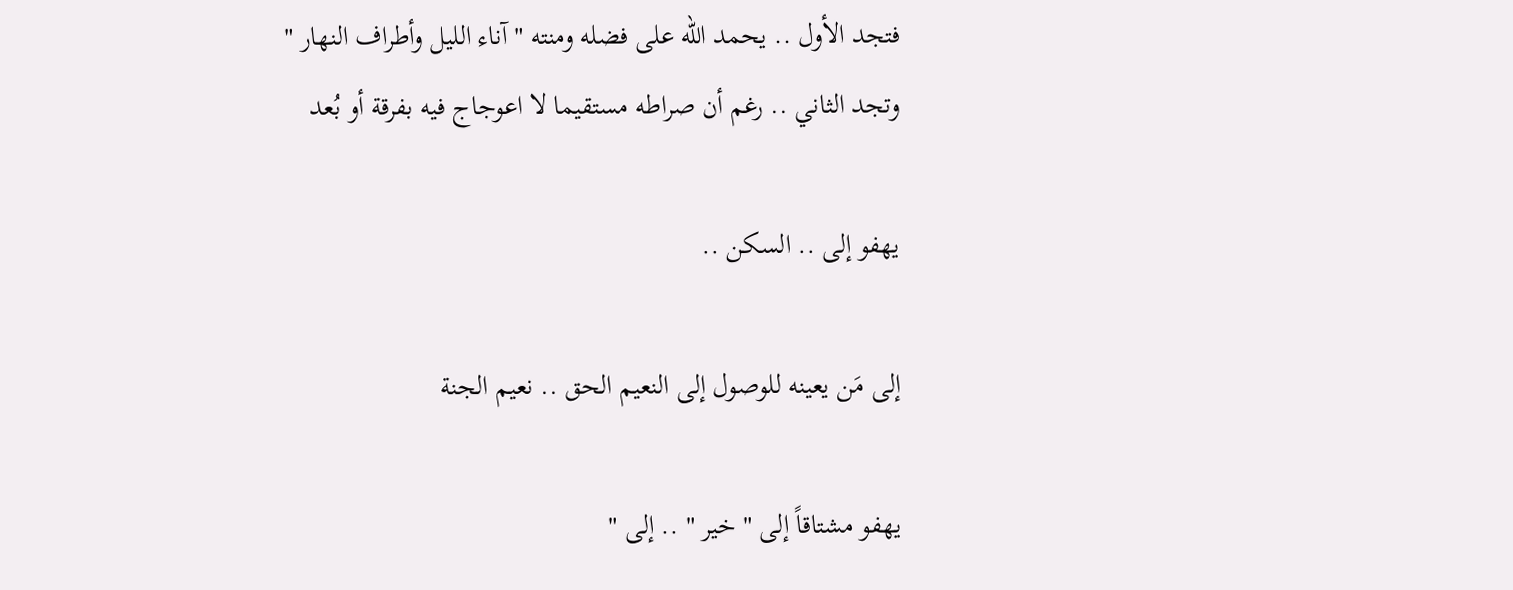فتجد الأول .. يحمد الله على فضله ومنته " آناء الليل وأطراف النهار "
وتجد الثاني .. رغم أن صراطه مستقيما لا اعوجاج فيه بفرقة أو بُعد

يهفو إلى .. السكن ..

إلى مَن يعينه للوصول إلى النعيم الحق .. نعيم الجنة

يهفو مشتاقاً إلى " خير " .. إلى "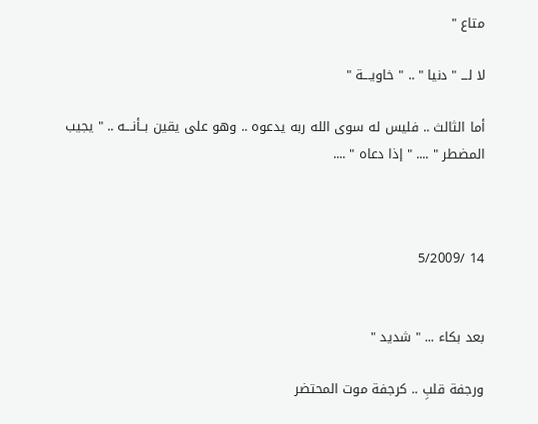متاع "

لا لـــ " دنيا " .. " خاويـــة "

أما الثالث .. فليس له سوى الله ربه يدعوه .. وهو على يقين بــأنـــه .. " يجيب المضطر " .... " إذا دعاه " ....



14 /5/2009


بعد بكاء ... " شديد "

ورجفة قلبِ .. كرجفة موت المحتضر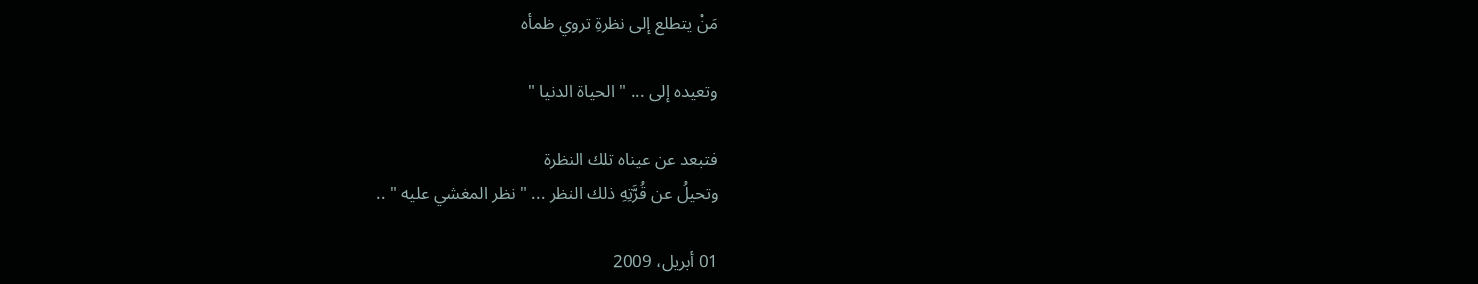مَنْ يتطلع إلى نظرةِ تروي ظمأه

وتعيده إلى ... " الحياة الدنيا "

فتبعد عن عيناه تلك النظرة
وتحيلُ عن قُرَّتِهِ ذلك النظر ... " نظر المغشي عليه " ..

01 أبريل، 2009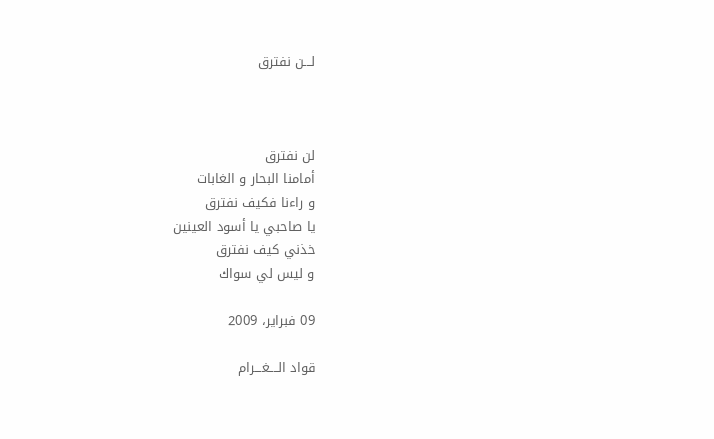لـــن نفترق



لن نفترق
أمامنا البحار و الغابات
و راءنا فكيف نفترق
يا صاحبي يا أسود العينين
خذني كيف نفترق
و ليس لي سواك

09 فبراير، 2009

قواد الــــغـــرام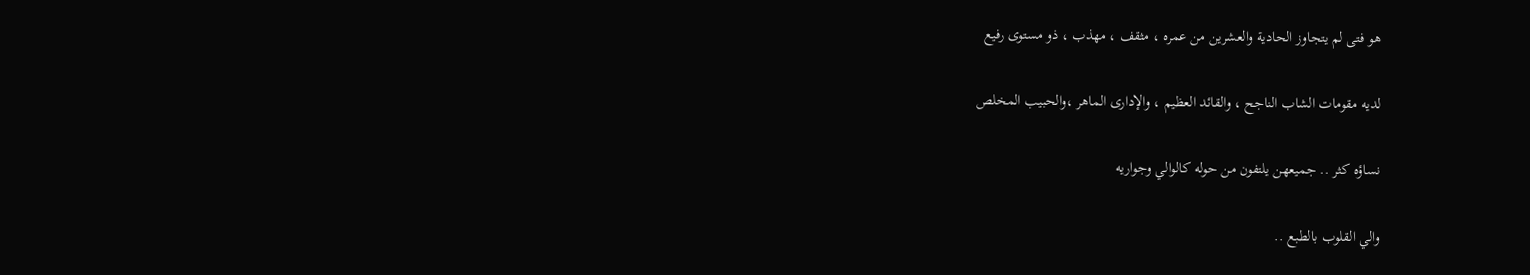هو فتى لم يتجاوز الحادية والعشرين من عمره ، مثقف ، مهذب ، ذو مستوى رفيع

لديه مقومات الشاب الناجح ، والقائد العظيم ، والإدارى الماهر ،والحبيب المخلص

نساؤه كثر .. جميعهن يلتفون من حوله كالوالي وجواريه

والي القلوب بالطبع ..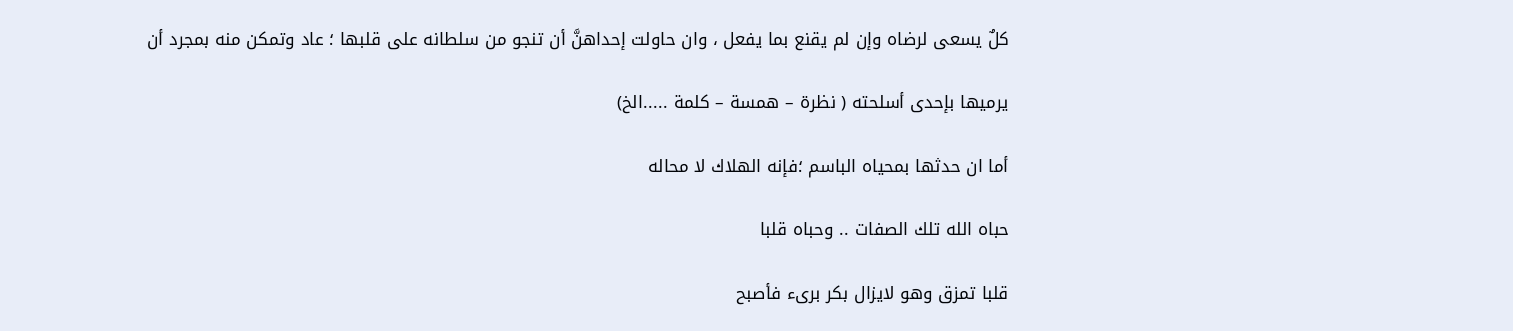كلٌ يسعى لرضاه وإن لم يقنع بما يفعل ، وان حاولت إحداهنَّ أن تنجو من سلطانه على قلبها ؛ عاد وتمكن منه بمجرد أن

يرميها بإحدى أسلحته ( نظرة – همسة – كلمة .....الخ)

أما ان حدثها بمحياه الباسم ؛فإنه الهلاك لا محاله

حباه الله تلك الصفات .. وحباه قلبا

قلبا تمزق وهو لايزال بكر برىء فأصبح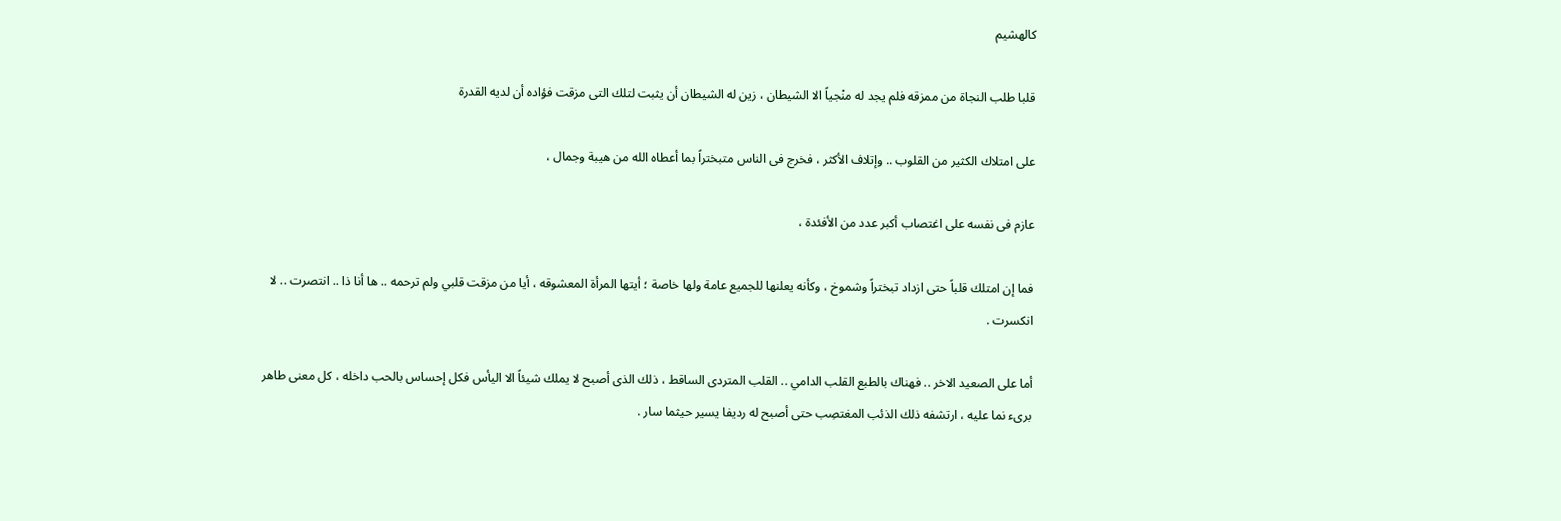كالهشيم

قلبا طلب النجاة من ممزقه فلم يجد له منْجياً الا الشيطان ، زين له الشيطان أن يثبت لتلك التى مزقت فؤاده أن لديه القدرة

على امتلاك الكثير من القلوب .. وإتلاف الأكثر ، فخرج فى الناس متبختراً بما أعطاه الله من هيبة وجمال ،

عازم فى نفسه على اغتصاب أكبر عدد من الأفئدة ،

فما إن امتلك قلباً حتى ازداد تبختراً وشموخ ، وكأنه يعلنها للجميع عامة ولها خاصة ؛ أيتها المرأة المعشوقه ، أيا من مزقت قلبي ولم ترحمه .. ها أنا ذا .. انتصرت .. لا انكسرت .

أما على الصعيد الاخر .. فهناك بالطبع القلب الدامي .. القلب المتردى الساقط ، ذلك الذى أصبح لا يملك شيئاً الا اليأس فكل إحساس بالحب داخله ، كل معنى طاهر برىء نما عليه ، ارتشفه ذلك الذئب المغتصِب حتى أصبح له رديفا يسير حيثما سار .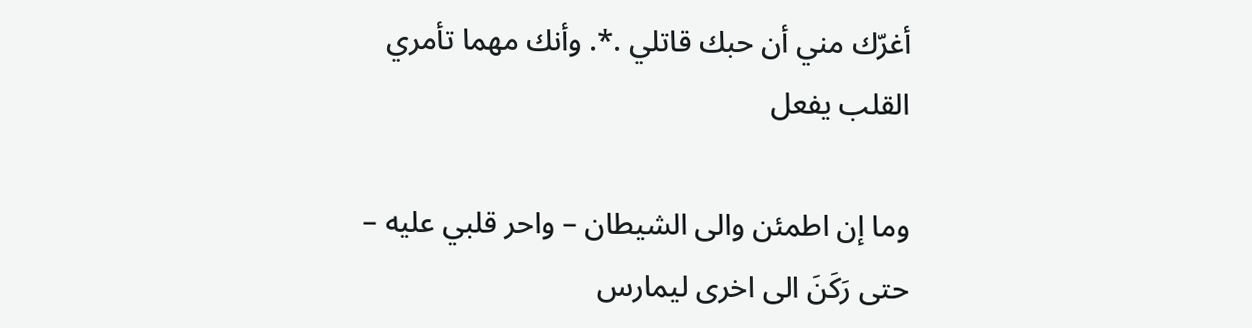أغرّك مني أن حبك قاتلي .*. وأنك مهما تأمري القلب يفعل

وما إن اطمئن والى الشيطان – واحر قلبي عليه – حتى رَكَنَ الى اخرى ليمارس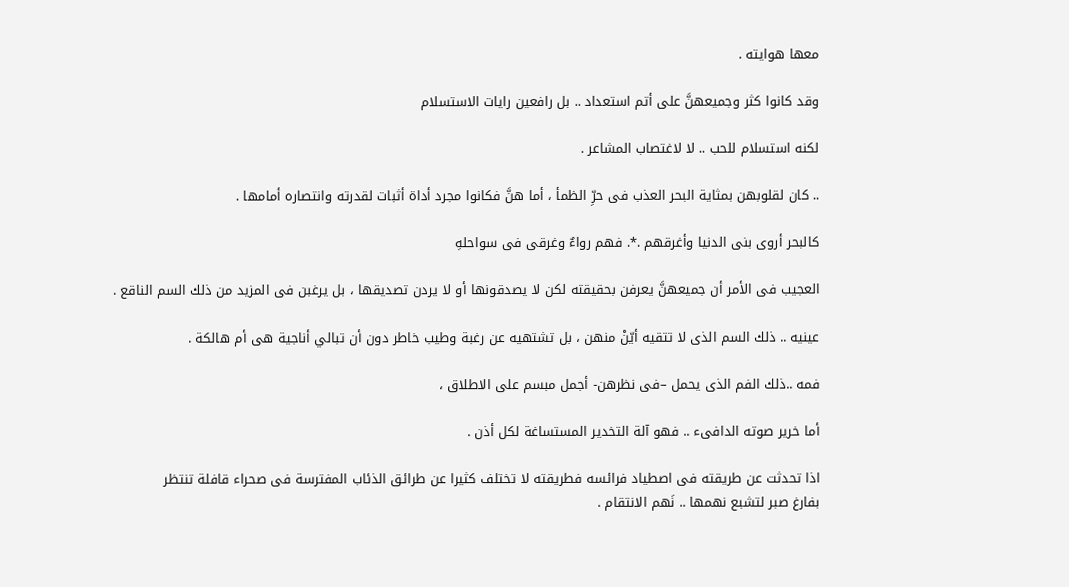معها هوايته .

وقد كانوا كثر وجميعهنَّ على أتم استعداد .. بل رافعين رايات الاستسلام

لكنه استسلام للحب .. لا لاغتصاب المشاعر .

.. كان لقلوبهن بمثاية البحر العذب فى حرِّ الظمأ ، أما هنَّ فكانوا مجرد أداة أثبات لقدرته وانتصاره أمامها .

كالبحر أروى بنى الدنيا وأغرقهم .*. فهم رواءٌ وغرقى فى سواحلهِ

العجيب فى الأمر أن جميعهنَّ يعرفن بحقيقته لكن لا يصدقونها أو لا يردن تصديقها ، بل يرغبن فى المزيد من ذلك السم الناقع .

عينيه .. ذلك السم الذى لا تتقيه أيّنْ منهن ، بل تشتهيه عن رغبة وطيب خاطر دون أن تبالي أناجية هى أم هالكة .

فمه ..ذلك الفم الذى يحمل –فى نظرهن- أجمل مبسم على الاطلاق ،

أما خرير صوته الدافىء .. فهو آلة التخدير المستساغة لكل أذن .

اذا تحدثت عن طريقته فى اصطياد فرائسه فطريقته لا تختلف كثيرا عن طرائق الذئاب المفترسة فى صحراء قافلة تنتظر
بفارغ صبر لتشبع نهمها .. نَهم الانتقام .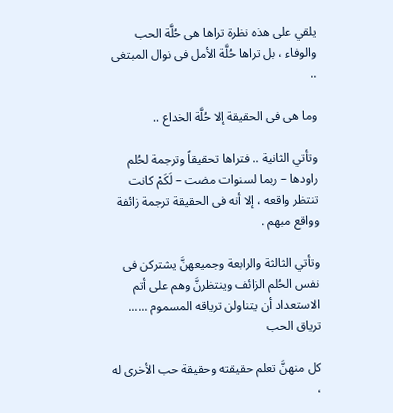يلقي على هذه نظرة تراها هى حُلَّة الحب والوفاء ، بل تراها حُلَّة الأمل فى نوال المبتغى ..

وما هى فى الحقيقة إلا حُلَّة الخداع ..

وتأتي الثانية .. فتراها تحقيقاً وترجمة لحُلم راودها – ربما لسنوات مضت – لَكَمْ كانت تنتظر واقعه ، إلا أنه فى الحقيقة ترجمة زائفة وواقع مبهم .

وتأتي الثالثة والرابعة وجميعهنَّ يشتركن فى نفس الحُلم الزائف وينتظرنَّ وهم على أتم الاستعداد أن يتناولن ترياقه المسموم ...... ترياق الحب

كل منهنَّ تعلم حقيقته وحقيقة حب الأخرى له ،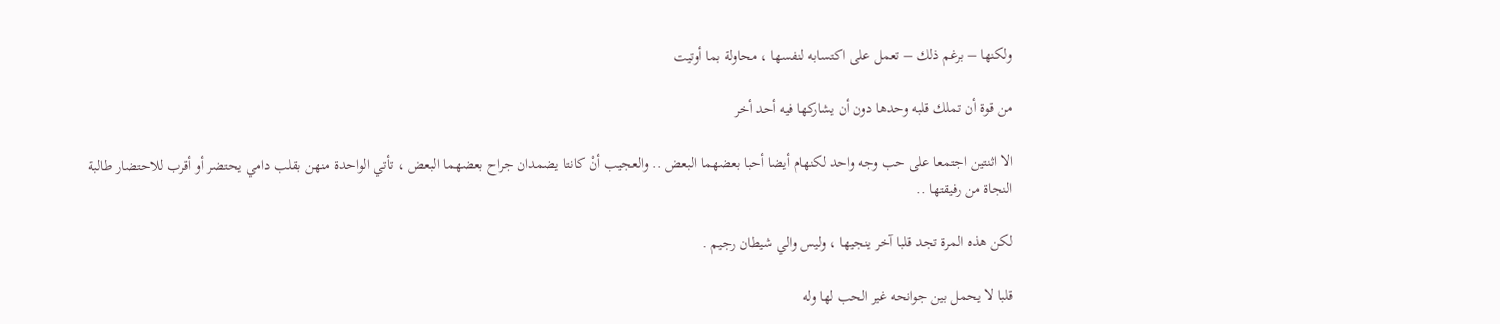ولكنها – برغم ذلك – تعمل على اكتسابه لنفسها ، محاولة بما أوتيت

من قوة أن تملك قلبه وحدها دون أن يشاركها فيه أحد أخر

الا اثنتين اجتمعا على حب وجه واحد لكنهام أيضا أحبا بعضهما البعض .. والعجيب أنْ كانتا يضمدان جراح بعضهما البعض ، تأتي الواحدة منهن بقلب دامي يحتضر أو أقرب للاحتضار طالبة النجاة من رفيقتها ..

لكن هذه المرة تجد قلبا آخر ينجيها ، وليس والي شيطان رجيم .

قلبا لا يحمل بين جوانحه غير الحب لها وله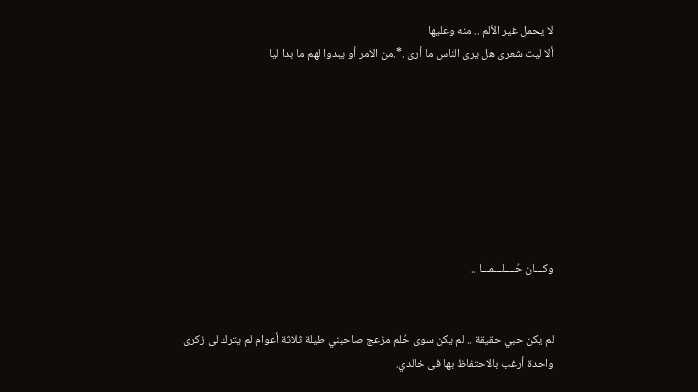لا يحمل غير الألم .. منه وعليها
ألا ليت شعرى هل يرى الناس ما أرى .*.من الامر أو يبدوا لهم ما بدا ليا








وكـــان حُــــلـــمـــا ..


لم يكن حبي حقيقة .. لم يكن سوى حُلم مزعج صاحبني طيلة ثلاثة أعوام لم يترك لى زكرى واحدة أرغب بالاحتفاظ بها فى خالدي.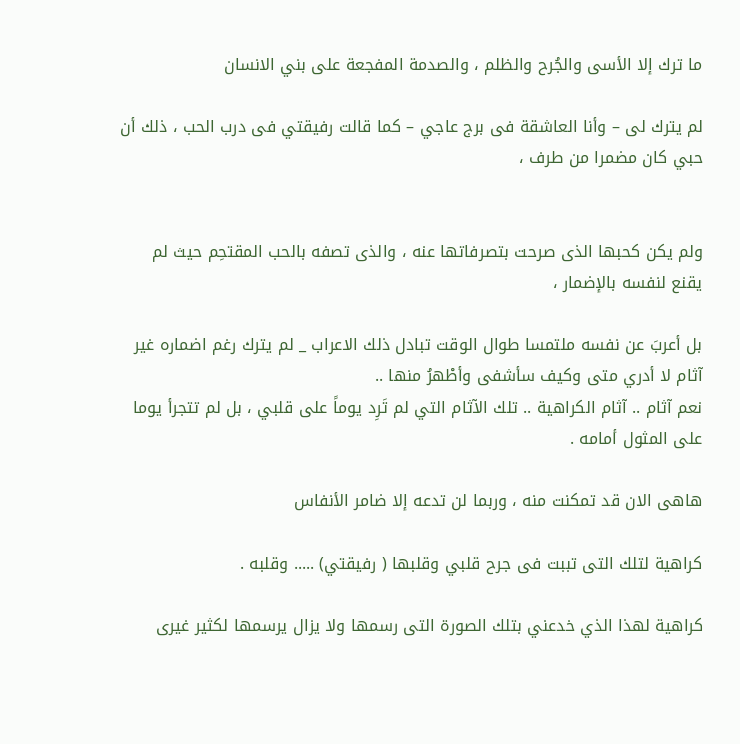ما ترك إلا الأسى والجُرح والظلم ، والصدمة المفجعة على بني الانسان

لم يترك لى – وأنا العاشقة فى برج عاجي – كما قالت رفيقتي فى درب الحب ، ذلك أن حبي كان مضمرا من طرف ،


ولم يكن كحبها الذى صرحت بتصرفاتها عنه ، والذى تصفه بالحب المقتحِم حيث لم يقنع لنفسه بالإضمار ،

بل أعربَ عن نفسه ملتمسا طوال الوقت تبادل ذلك الاعراب _ لم يترك رغم اضماره غير آثام لا أدري متى وكيف سأشفى وأطْهرُ منها ..
نعم آثام .. آثام الكراهية .. تلك الآثام التي لم تَرِد يوماً على قلبي ، بل لم تتجرأ يوما على المثول أمامه .

هاهى الان قد تمكنت منه ، وربما لن تدعه إلا ضامر الأنفاس

كراهية لتلك التى تببت فى جرح قلبي وقلبها ( رفيقتي) ..... وقلبه .

كراهية لهذا الذي خدعني بتلك الصورة التى رسمها ولا يزال يرسمها لكثير غيرى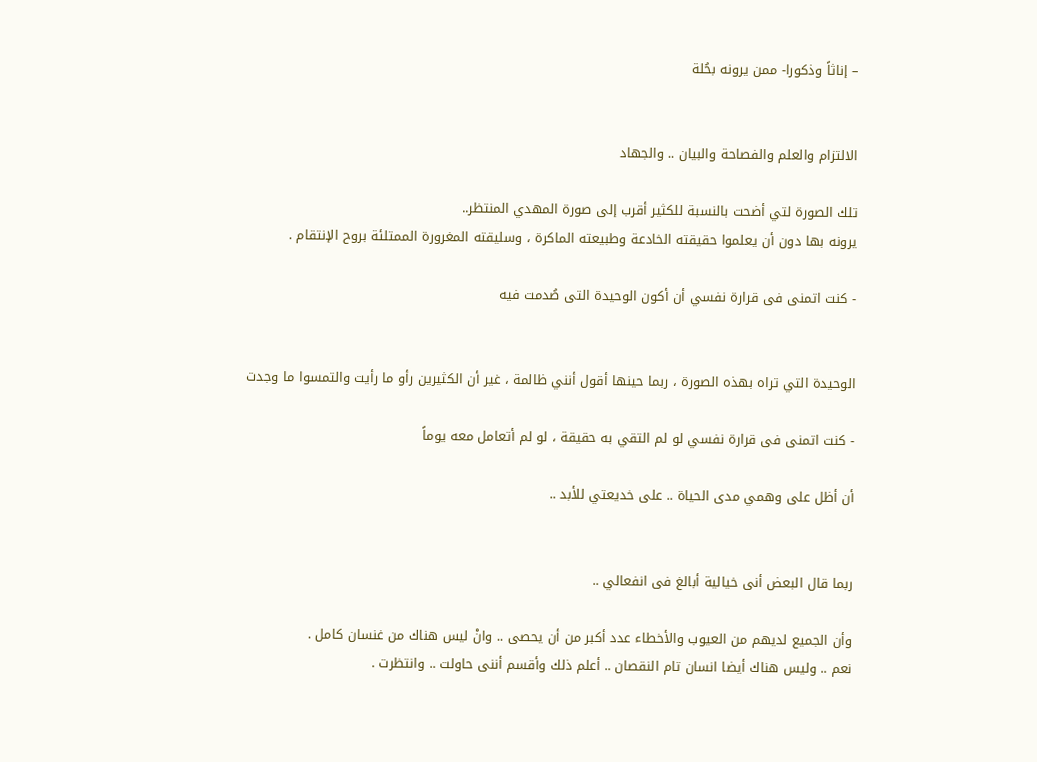– إناثاً وذكورا- ممن يرونه بحُلة


الالتزام والعلم والفصاحة والبيان .. والجهاد

تلك الصورة لتي أضحت بالنسبة للكثير أقرب إلى صورة المهدي المنتظر..
يرونه بها دون أن يعلموا حقيقته الخادعة وطبيعته الماكرة ، وسليقته المغرورة الممتلئة بروح الإنتقام .

- كنت اتمنى فى قرارة نفسي أن أكون الوحيدة التى صُدمت فيه


الوحيدة التي تراه بهذه الصورة ، ربما حينها أقول أنني ظالمة ، غير أن الكثيرين رأو ما رأيت والتمسوا ما وجدت

- كنت اتمنى فى قرارة نفسي لو لم التقي به حقيقة ، لو لم أتعامل معه يوماً

أن أظل على وهمي مدى الحياة .. على خديعتي للأبد ..


ربما قال البعض أنى خيالية أبالغ فى انفعالي ..

وأن الجميع لديهم من العيوب والأخطاء عدد أكبر من أن يحصى .. وانْ ليس هناك من غنسان كامل .
نعم .. وليس هناك أيضا انسان تام النقصان .. أعلم ذلك وأقسم أننى حاولت .. وانتظرت .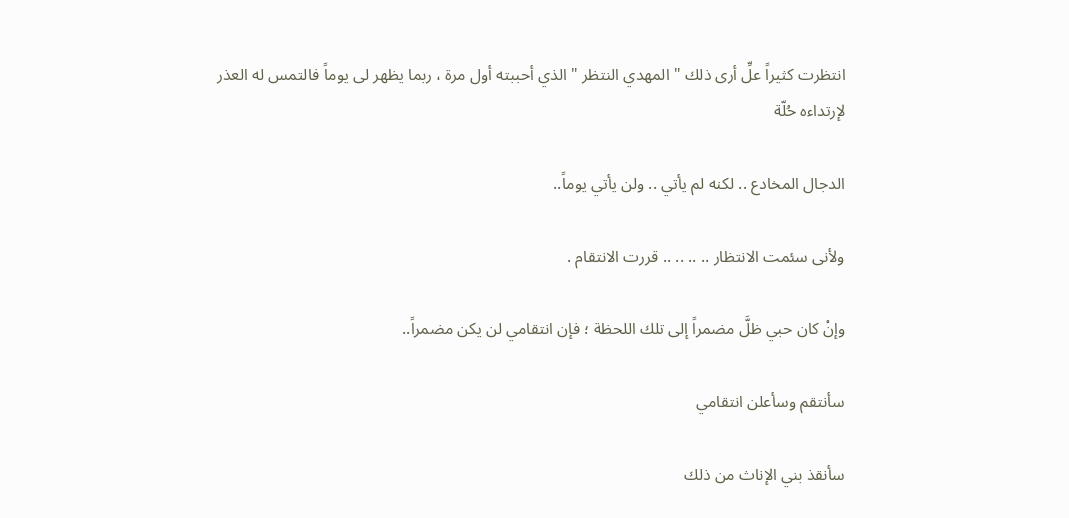انتظرت كثيراً علِّ أرى ذلك " المهدي النتظر " الذي أحببته أول مرة ، ربما يظهر لى يوماً فالتمس له العذر لإرتداءه حُلّة

الدجال المخادع .. لكنه لم يأتي .. ولن يأتي يوماً..

ولأنى سئمت الانتظار .. .. .. .. قررت الانتقام .

وإنْ كان حبي ظلَّ مضمراً إلى تلك اللحظة ؛ فإن انتقامي لن يكن مضمراً..

سأنتقم وسأعلن انتقامي

سأنقذ بني الإناث من ذلك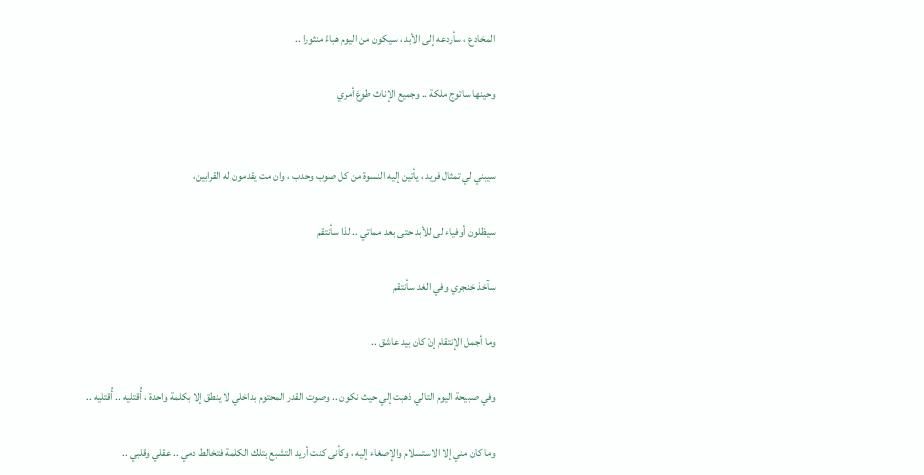المخادع ، سأردعه إلى الأبد ، سيكون من اليوم هباءً منثورا ..

وحينها ساتوج ملكة .. وجميع الإناث طوعَ أمري


سيبني لي تمثال فريد ، يأتين إليه النسوة من كل صوب وحدب ، وان مت يقدمون له القرابين،

سيظلون أوفياء لى للأبد حتى بعد مماتي .. لذا سأنتقم

سآخذ خنجري وفي الغد سأنتقم

وما أجمل الإنتقام إنْ كان بيد عاشق ..

وفي صبيحة اليوم التالي ذهبت إلي حيث نكون .. وصوت القدر المحتوم بداخلي لا ينطق إلا بكلمة واحدة ، أُقتليه .. أُقتليه ..

وما كان مني إلا الاستسلام والإصغاء إليه ، وكأنى كنت أريد التشبع بتلك الكلمة فتخالط دمي .. عقلي وقلبي ..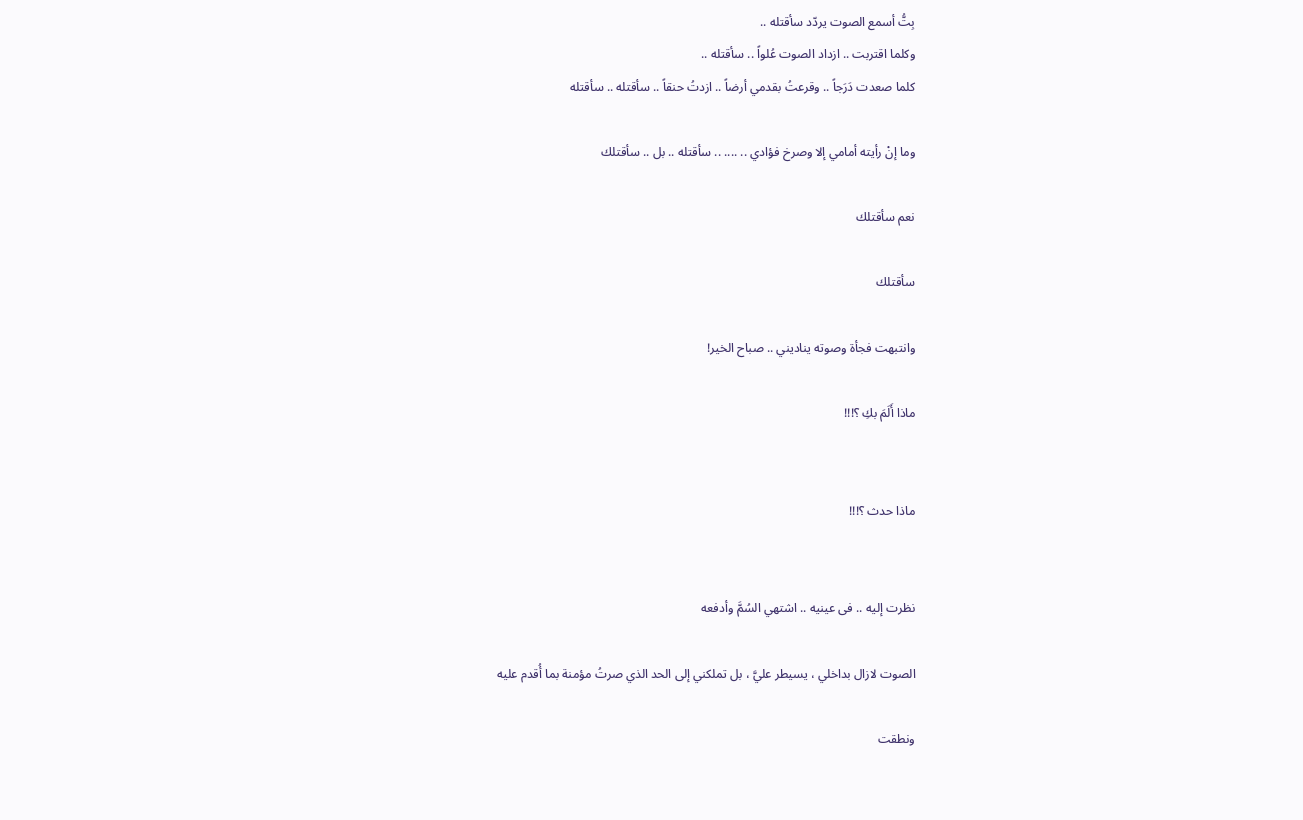بِتُّ أسمع الصوت يردّد سأقتله ..
وكلما اقتربت .. ازداد الصوت عُلواً .. سأقتله ..
كلما صعدت دَرَجاً .. وقرعتُ بقدمي أرضاً .. ازدتُ حنقاً .. سأقتله .. سأقتله

وما إنْ رأيته أمامي إلا وصرخ فؤادي .. .... .. سأقتله .. بل .. سأقتلك

نعم سأقتلك

سأقتلك

وانتبهت فجأة وصوته يناديني .. صباح الخير!

ماذا أَلَمَ بكِ ؟!!!


ماذا حدث ؟!!!


نظرت إليه .. فى عينيه .. اشتهي السُمَّ وأدفعه

الصوت لازال بداخلي ، يسيطر عليَّ ، بل تملكني إلى الحد الذي صرتُ مؤمنة بما أُقدم عليه

ونطقت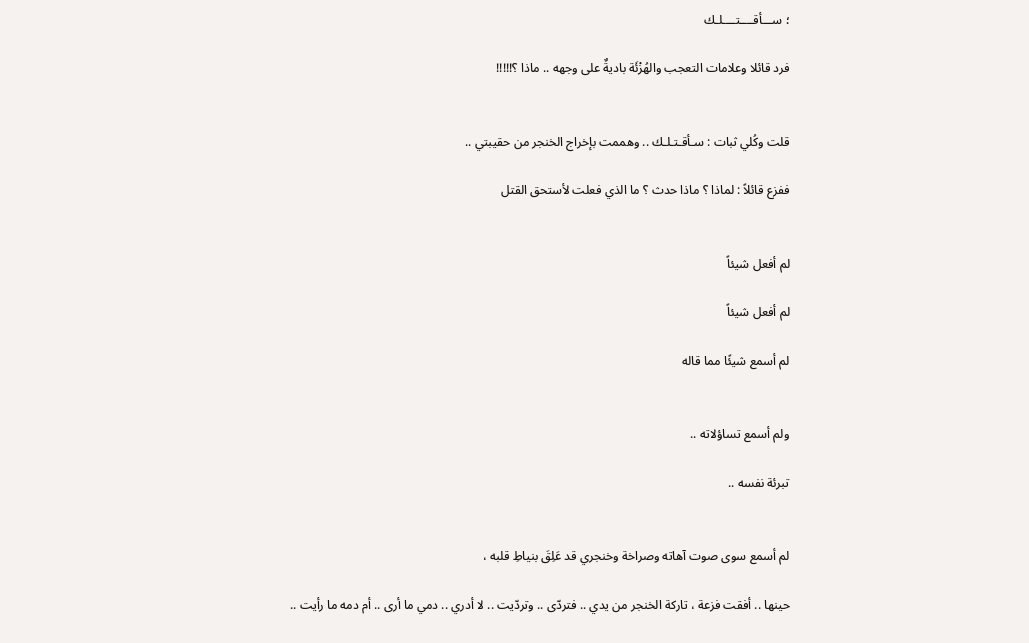؛ ســـأقــــتــــلـك

فرد قائلا وعلامات التعجب والهُزْئَة باديةٌ على وجهه .. ماذا ؟!!!!!


قلت وكُلي ثبات : سـأقـتـلـك .. وهممت بإخراج الخنجر من حقيبتي ..

ففزع قائلاً : لماذا ؟ ماذا حدث ؟ ما الذي فعلت لأستحق القتل


لم أفعل شيئاً

لم أفعل شيئاً

لم أسمع شيئًا مما قاله


ولم أسمع تساؤلاته ..

تبرئة نفسه ..


لم أسمع سوى صوت آهاته وصراخة وخنجري قد عَلِقَ بنياطِ قلبه ،

حينها .. أفقت فزعة ، تاركة الخنجر من يدي .. فتردّى .. وتردّيت .. لا أدري .. دمي ما أرى .. أم دمه ما رأيت ..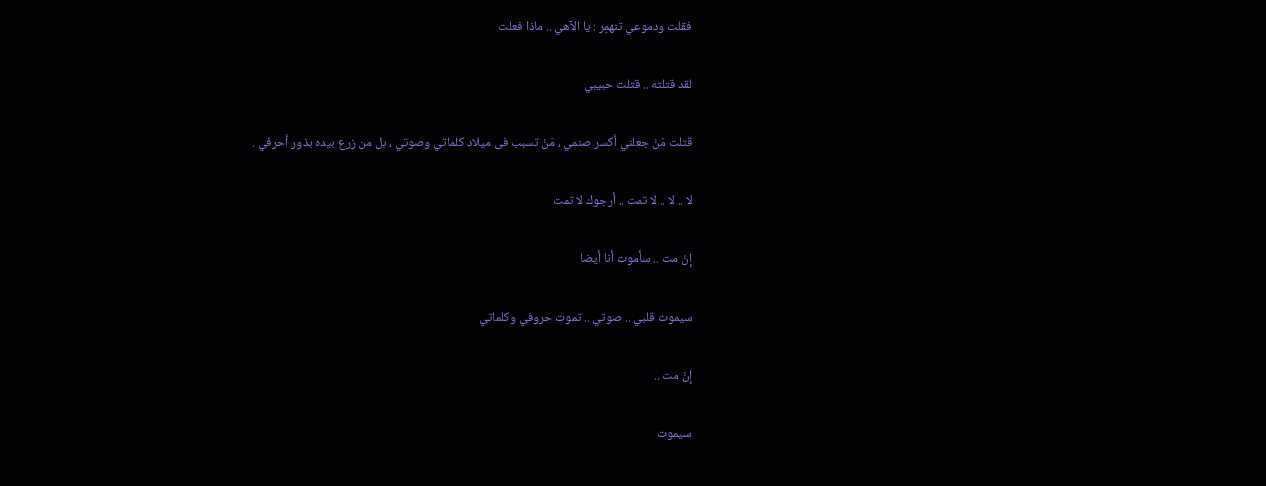فقلت ودموعي تنهمِر : يا الآهي .. ماذا فعلت

لقد قتلته .. قتلت حبيبي

قتلت مَنْ جعلني أكسر صنمي ، مَنْ تسبب فى ميلاد كلماتي وصوتي ، بل من زرع بيده بذور أحرفي .

لا .. لا .. لا تمت .. أرجوك لا تمت

إنْ مت .. سأموت أنا أيضا

سيموت قلبي .. صوتي .. تموت حروفي وكلماتي

إنْ مت ..

سيموت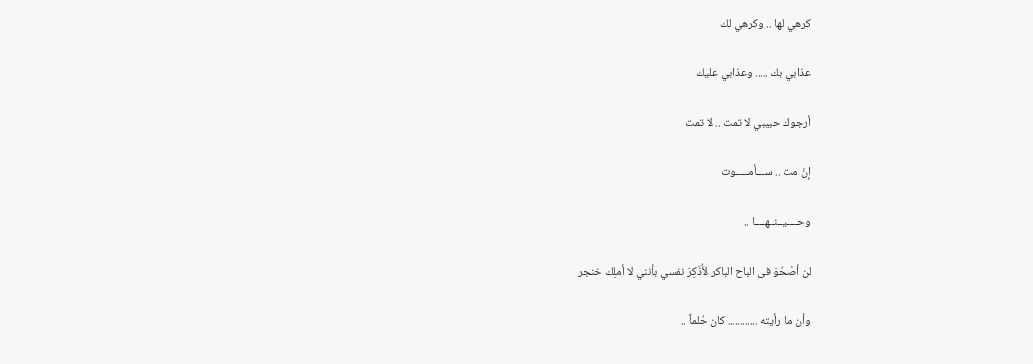كرهي لها .. وكرهي لك

عذابي بك ..... وعذابي عليك

أرجوك حبيبي لا تمت .. لا تمت

إنْ مت .. ســـأمـــــوت

وحــــيــنــهــــا ..

لن أصْحُوَ فى الباح الباكر لأُذَكِرَ نفسي بأنني لا أملِك خنجر

وأن ما رأيته ............ كان حُلماً ..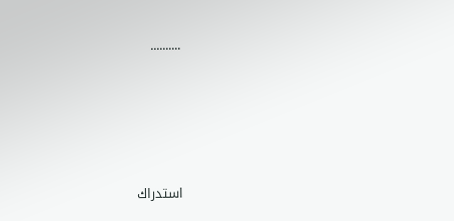..........






استدراك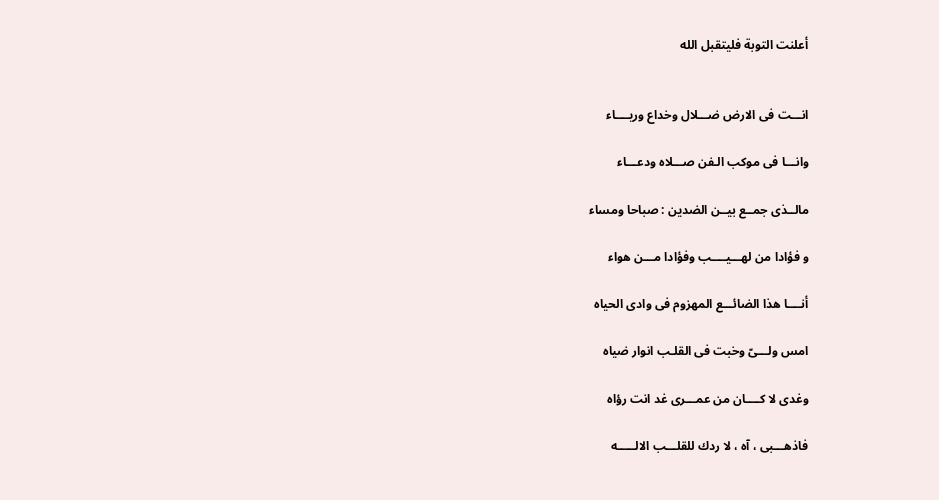أعلنت التوبة فليتقبل الله


انـــت فى الارض ضـــلال وخداع وريــــاء

وانـــا فى موكب الـفن صـــلاه ودعـــاء

مالــذى جمــع بيــن الضدين : صباحا ومساء

و فؤادا من لهـــيــــب وفؤادا مـــن هواء

أنــــا هذا الضائـــع المهزوم فى وادى الحياه

امس ولـــىّ وخبت فى القلـب انوار ضياه

وغدى لا كــــان من عمـــرى غد انت رؤاه

فاذهـــبى ، آه ، لا ردك للقلـــب الالـــــه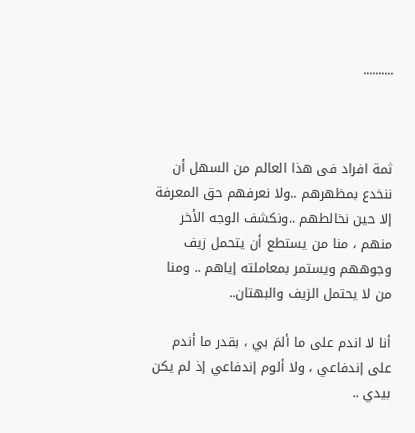..........



ثمة افراد فى هذا العالم من السهل أن ننخدع بمظهرهم ..ولا نعرفهم حق المعرفة إلا حين نخالطهم ..ونكشف الوجه الأخر منهم ، منا من يستطع أن يتحمل زيف وجوههم ويستمر بمعاملته إياهم .. ومنا من لا يحتمل الزيف والبهتان..

أنا لا اندم على ما ألمَ بي ، بقدر ما أندم على إندفاعي ، ولا ألوم إندفاعي إذ لم يكن بيدي ..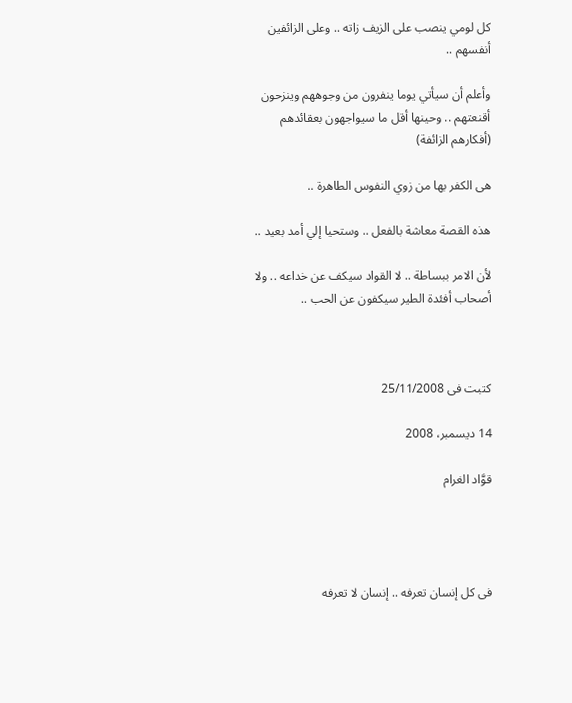كل لومي ينصب على الزيف زاته .. وعلى الزائفين أنفسهم ..

وأعلم أن سيأتي يوما ينفرون من وجوههم وينزحون أقنعتهم .. وحينها أقل ما سيواجهون بعقائدهم (أفكارهم الزائفة)

هى الكفر بها من زوي النفوس الطاهرة ..

هذه القصة معاشة بالفعل .. وستحيا إلي أمد بعيد ..

لأن الامر ببساطة .. لا القواد سيكف عن خداعه .. ولا أصحاب أفئدة الطير سيكفون عن الحب ..



كتبت فى 25/11/2008

14 ديسمبر، 2008

قوَّاد الغرام




فى كل إنسان تعرفه .. إنسان لا تعرفه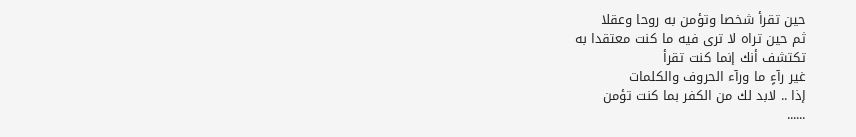حين تقرأ شخصا وتؤمن به روحا وعقلا
ثم حين تراه لا ترى فيه ما كنت معتقدا به
تكتشف أنك إنما كنت تقرأ
غير رآءٍ ما ورآء الحروف والكلمات
إذا .. لابد لك من الكفر بما كنت تؤمن
......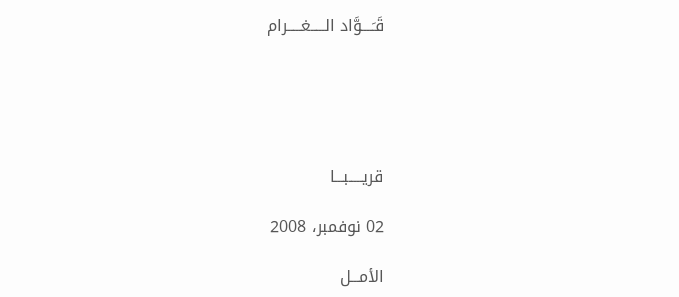قَـَــــوَّاد الـــــغـــــرام





قريـــــبـــا

02 نوفمبر، 2008

الأمـــل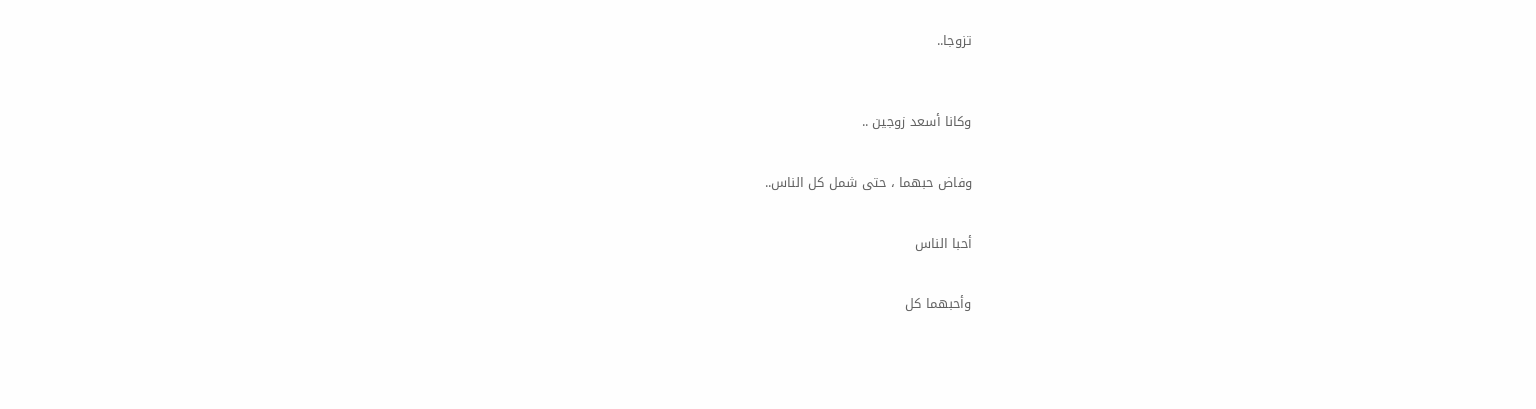تزوجا..



وكانا أسعد زوجين ..


وفاض حبهما ، حتى شمل كل الناس..


أحبا الناس


وأحبهما كل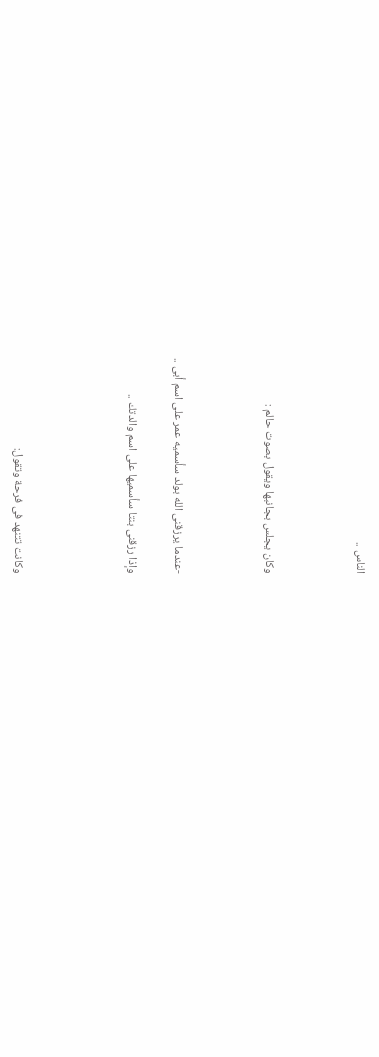الناس ..



وكان يجلس بجانبها ويقول بصوت حالم :



-عندما يرزقنى الله بولد سأسميه عمر على اسم أبى ..

وإذا رزقنى بنتا سأسميها على اسم والدتك ..




وكانت تتنهد فى فرحة وتقول: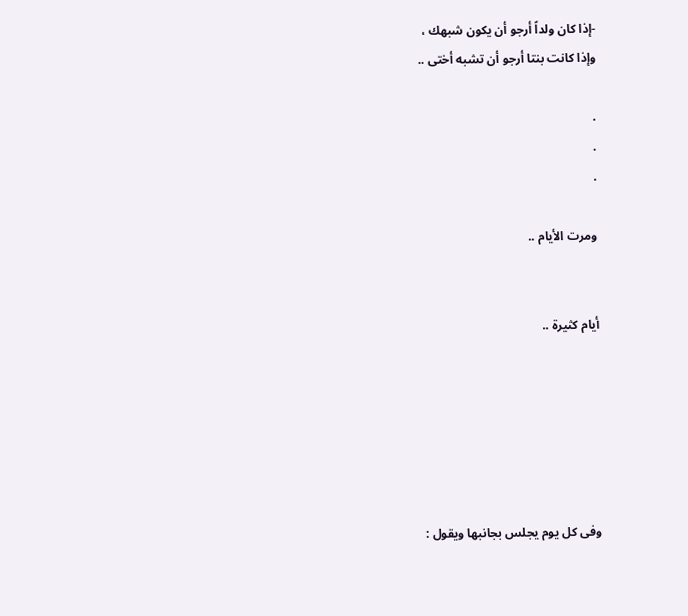-إذا كان ولداً أرجو أن يكون شبهك ،
وإذا كانت بنتا أرجو أن تشبه أختى ..

.
.
.

ومرت الأيام ..


أيام كثيرة ..






وفى كل يوم يجلس بجانبها ويقول :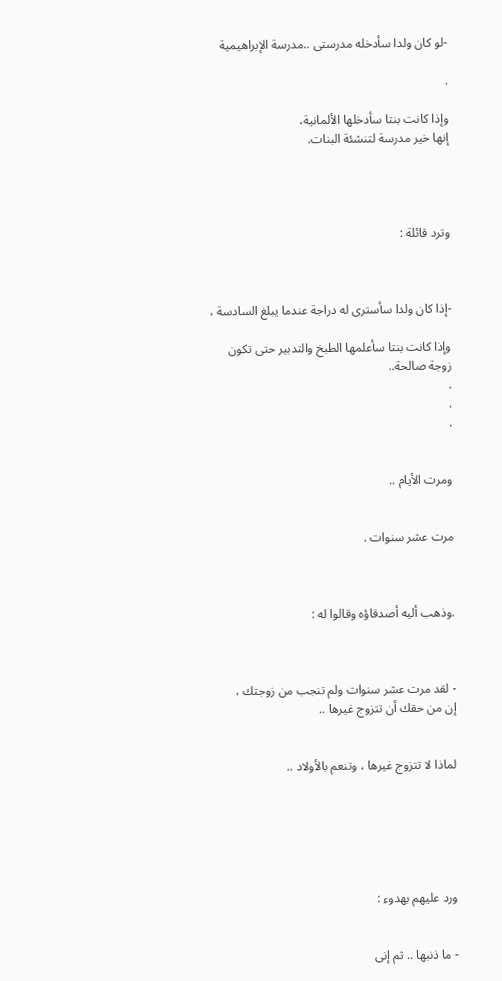-لو كان ولدا سأدخله مدرستى ..مدرسة الإبراهيمية

.

وإذا كانت بنتا سأدخلها الألمانية،
إنها خير مدرسة لتنشئة البنات.




وترد قائلة :



-إذا كان ولدا سأسترى له دراجة عندما يبلغ السادسة ،

وإذا كانت بنتا سأعلمها الطبخ والتدبير حتى تكون
زوجة صالحة..
.
.
.


ومرت الأيام ..


مرت عشر سنوات .



.وذهب أليه أصدقاؤه وقالوا له :



- لقد مرت عشر سنوات ولم تنجب من زوجتك ،
إن من حقك أن تتزوج غيرها ..


لماذا لا تتزوج غيرها ، وتنعم بالأولاد ..






ورد عليهم بهدوء :


- ما ذنبها .. ثم إنى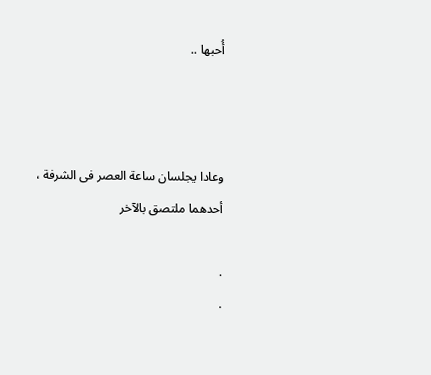أُحبها ..



وعادا يجلسان ساعة العصر فى الشرفة ،
أحدهما ملتصق بالآخر

.
.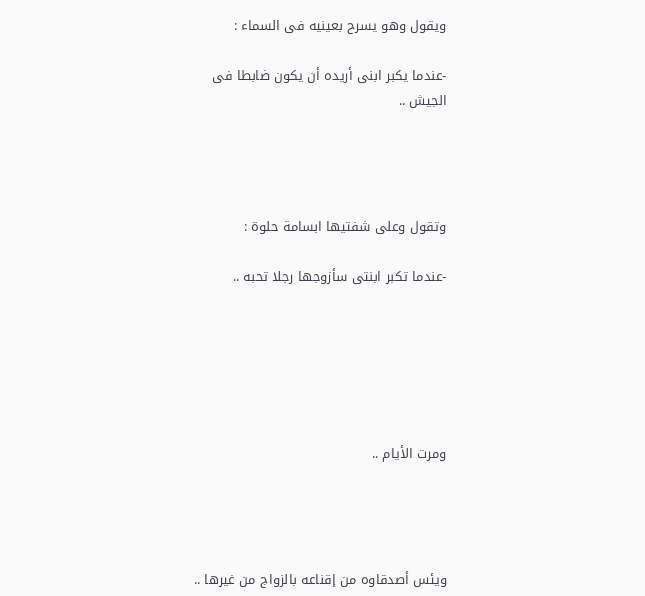ويقول وهو يسرح بعينيه فى السماء :

-عندما يكبر ابنى أريده أن يكون ضابطا فى الجيش ..




وتقول وعلى شفتيها ابسامة حلوة :

-عندما تكبر ابنتى سأزوجها رجلا تحبه ..






ومرت الأيام ..




ويئس أصدقاوه من إقناعه بالزواج من غيرها ..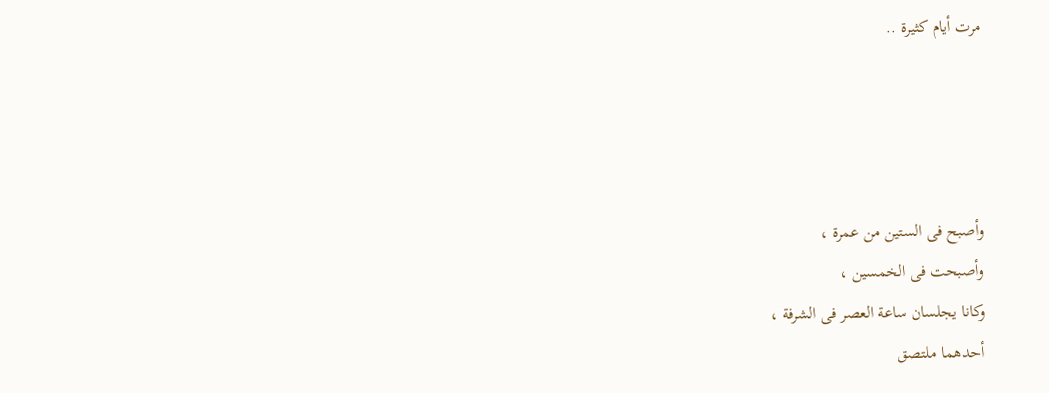مرت أيام كثيرة ..




وأصبح فى الستين من عمرة ،
وأصبحت فى الخمسين ،
وكانا يجلسان ساعة العصر فى الشرفة ،
أحدهما ملتصق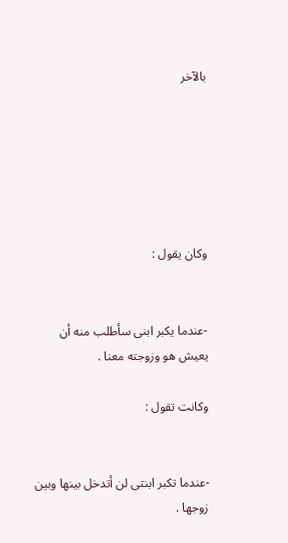بالآخر






وكان يقول :


-عندما يكبر ابنى سأطلب منه أن يعيش هو وزوجته معنا .

وكانت تقول :


-عندما تكبر ابنتى لن أتدخل بينها وبين زوجها .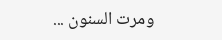ومرت السنون ...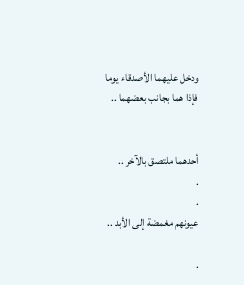ودخل عليهما الأصدقاء يوما فإذا هما بجانب بعضهما ..


أحدهما ملتصق بالآخر ..
.
.
عيونهم مغمضة إلى الأبد ..

.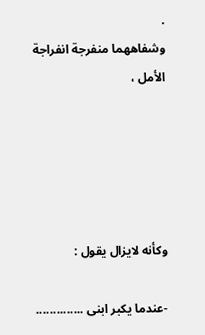.
وشفاههما منفرجة انفراجة الأمل ،





وكأنه لايزال يقول :

-عندما يكبر ابنى ..............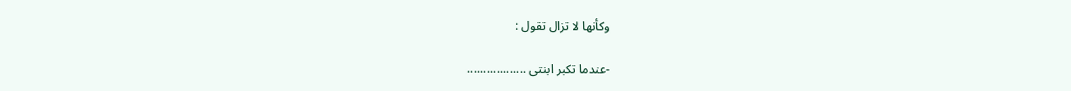وكأنها لا تزال تقول :

-عندما تكبر ابنتى ..................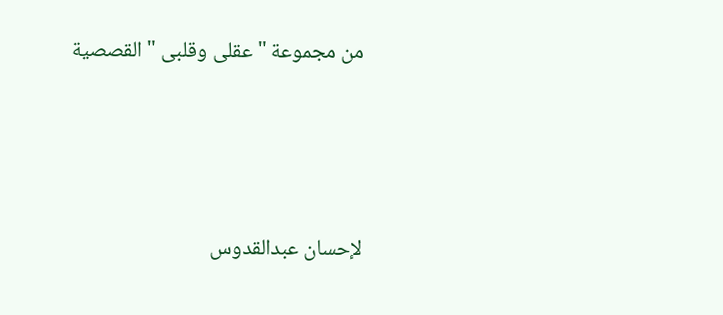من مجموعة " عقلى وقلبى " القصصية




لإحسان عبدالقدوس